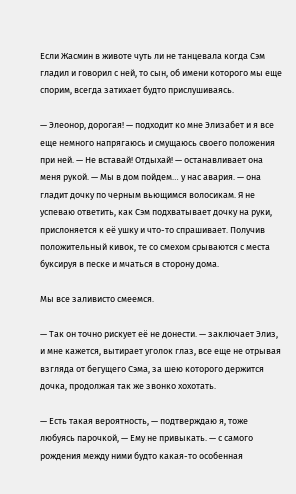Если Жасмин в животе чуть ли не танцевала когда Сэм гладил и говорил с ней, то сын, об имени которого мы еще спорим, всегда затихает будто прислушиваясь.

— Элеонор, дорогая! — подходит ко мне Элизабет и я все еще немного напрягаюсь и смущаюсь своего положения при ней. — Не вставай! Отдыхай! — останавливает она меня рукой. — Мы в дом пойдем… у нас авария. — она гладит дочку по черным вьющимся волосикам. Я не успеваю ответить, как Сэм подхватывает дочку на руки, прислоняется к её ушку и что-то спрашивает. Получив положительный кивок, те со смехом срываются с места буксируя в песке и мчаться в сторону дома.

Мы все заливисто смеемся.

— Так он точно рискует её не донести. — заключает Элиз, и мне кажется, вытирает уголок глаз, все еще не отрывая взгляда от бегущего Сэма, за шею которого держится дочка, продолжая так же звонко хохотать.

— Есть такая вероятность, — подтверждаю я, тоже любуясь парочкой, — Ему не привыкать. — с самого рождения между ними будто какая-то особенная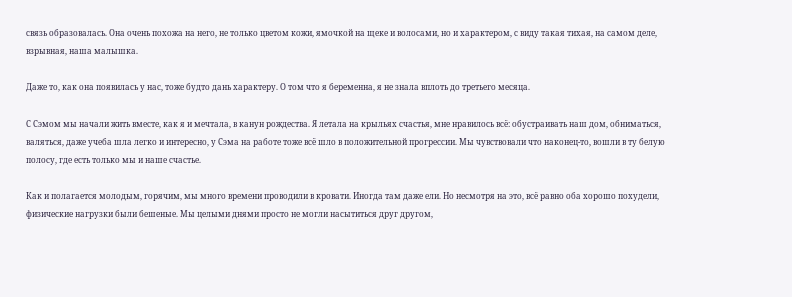связь образовалась. Она очень похожа на него, не только цветом кожи, ямочкой на щеке и волосами, но и характером, с виду такая тихая, на самом деле, взрывная, наша малышка.

Даже то, как она появилась у нас, тоже будто дань характеру. О том что я беременна, я не знала вплоть до третьего месяца.

С Сэмом мы начали жить вместе, как я и мечтала, в канун рождества. Я летала на крыльях счастья, мне нравилось всё: обустраивать наш дом, обниматься, валяться, даже учеба шла легко и интересно, у Сэма на работе тоже всё шло в положительной прогрессии. Мы чувствовали что наконец-то, вошли в ту белую полосу, где есть только мы и наше счастье.

Как и полагается молодым, горячим, мы много времени проводили в кровати. Иногда там даже ели. Но несмотря на это, всё равно оба хорошо похудели, физические нагрузки были бешеные. Мы целыми днями просто не могли насытиться друг другом,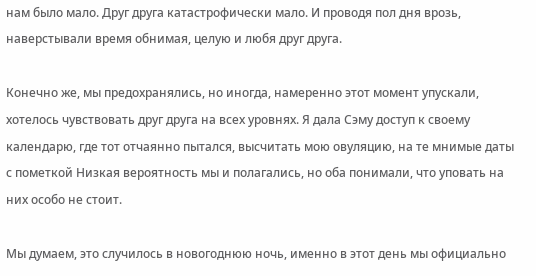нам было мало. Друг друга катастрофически мало. И проводя пол дня врозь, наверстывали время обнимая, целую и любя друг друга.

Конечно же, мы предохранялись, но иногда, намеренно этот момент упускали, хотелось чувствовать друг друга на всех уровнях. Я дала Сэму доступ к своему календарю, где тот отчаянно пытался, высчитать мою овуляцию, на те мнимые даты с пометкой Низкая вероятность мы и полагались, но оба понимали, что уповать на них особо не стоит.

Мы думаем, это случилось в новогоднюю ночь, именно в этот день мы официально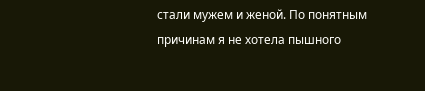стали мужем и женой. По понятным причинам я не хотела пышного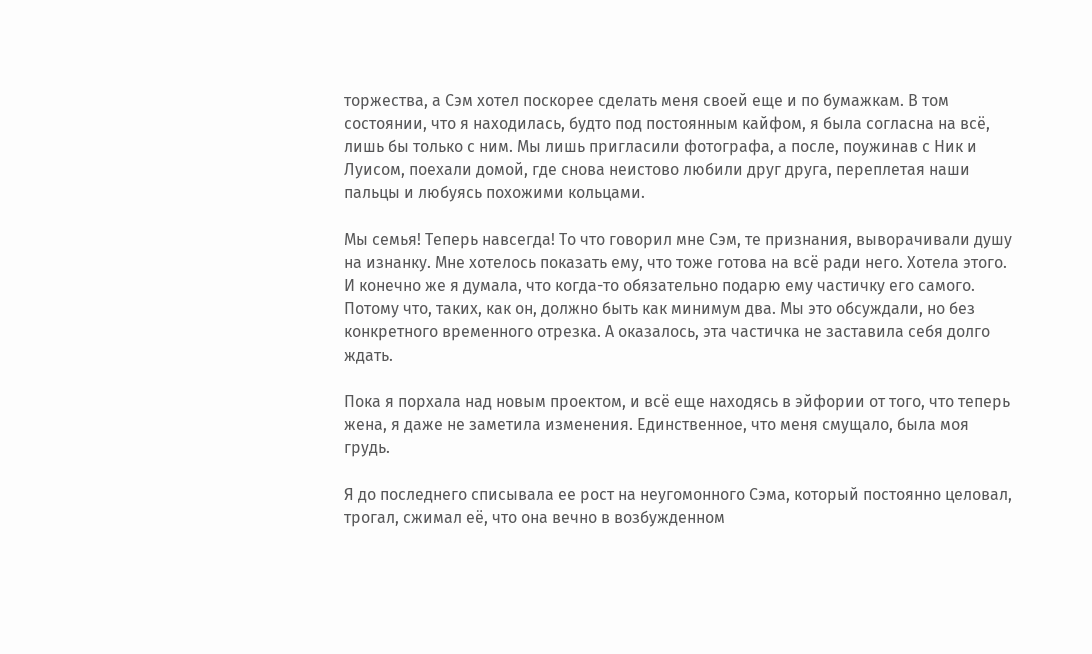торжества, а Сэм хотел поскорее сделать меня своей еще и по бумажкам. В том состоянии, что я находилась, будто под постоянным кайфом, я была согласна на всё, лишь бы только с ним. Мы лишь пригласили фотографа, а после, поужинав с Ник и Луисом, поехали домой, где снова неистово любили друг друга, переплетая наши пальцы и любуясь похожими кольцами.

Мы семья! Теперь навсегда! То что говорил мне Сэм, те признания, выворачивали душу на изнанку. Мне хотелось показать ему, что тоже готова на всё ради него. Хотела этого. И конечно же я думала, что когда-то обязательно подарю ему частичку его самого. Потому что, таких, как он, должно быть как минимум два. Мы это обсуждали, но без конкретного временного отрезка. А оказалось, эта частичка не заставила себя долго ждать.

Пока я порхала над новым проектом, и всё еще находясь в эйфории от того, что теперь жена, я даже не заметила изменения. Единственное, что меня смущало, была моя грудь.

Я до последнего списывала ее рост на неугомонного Сэма, который постоянно целовал, трогал, сжимал её, что она вечно в возбужденном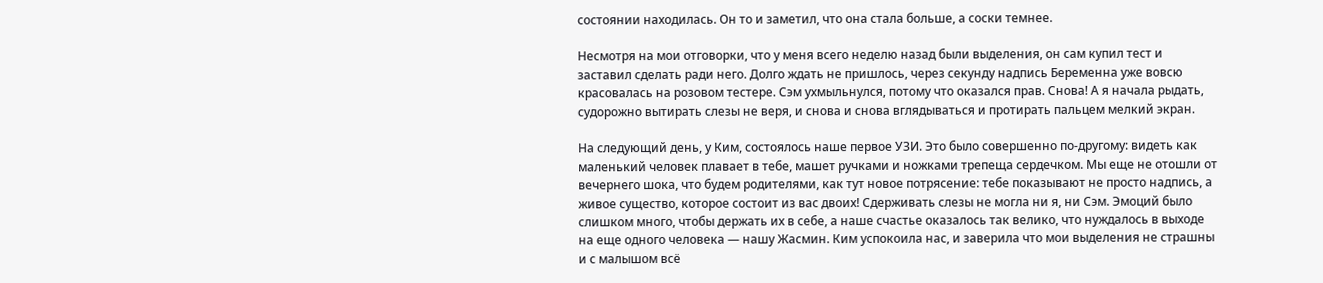состоянии находилась. Он то и заметил, что она стала больше, а соски темнее.

Несмотря на мои отговорки, что у меня всего неделю назад были выделения, он сам купил тест и заставил сделать ради него. Долго ждать не пришлось, через секунду надпись Беременна уже вовсю красовалась на розовом тестере. Сэм ухмыльнулся, потому что оказался прав. Снова! А я начала рыдать, судорожно вытирать слезы не веря, и снова и снова вглядываться и протирать пальцем мелкий экран.

На следующий день, у Ким, состоялось наше первое УЗИ. Это было совершенно по-другому: видеть как маленький человек плавает в тебе, машет ручками и ножками трепеща сердечком. Мы еще не отошли от вечернего шока, что будем родителями, как тут новое потрясение: тебе показывают не просто надпись, а живое существо, которое состоит из вас двоих! Сдерживать слезы не могла ни я, ни Сэм. Эмоций было слишком много, чтобы держать их в себе, а наше счастье оказалось так велико, что нуждалось в выходе на еще одного человека — нашу Жасмин. Ким успокоила нас, и заверила что мои выделения не страшны и с малышом всё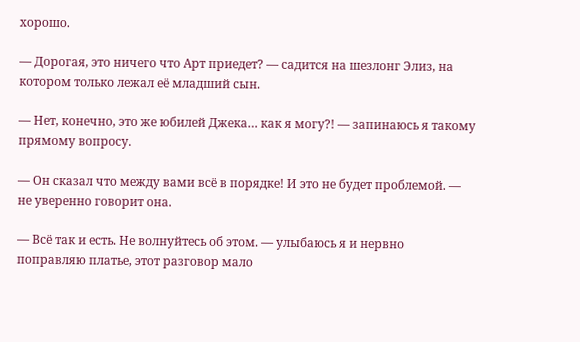хорошо.

— Дорогая, это ничего что Арт приедет? — садится на шезлонг Элиз, на котором только лежал её младший сын.

— Нет, конечно, это же юбилей Джека… как я могу?! — запинаюсь я такому прямому вопросу.

— Он сказал что между вами всё в порядке! И это не будет проблемой. — не уверенно говорит она.

— Всё так и есть. Не волнуйтесь об этом. — улыбаюсь я и нервно поправляю платье, этот разговор мало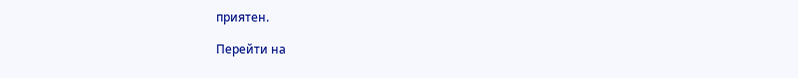приятен.

Перейти на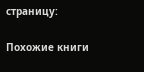страницу:

Похожие книги